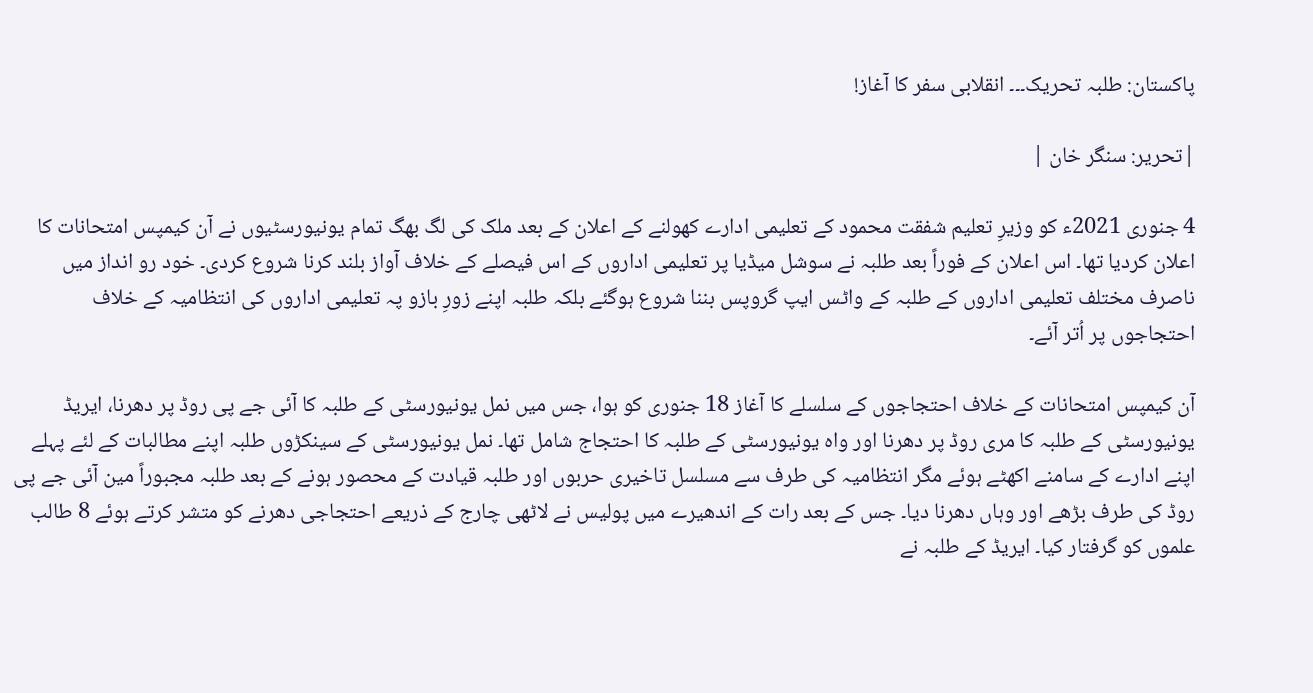پاکستان: طلبہ تحریک۔۔۔ انقلابی سفر کا آغاز!

|تحریر: سنگر خان |

4 جنوری 2021ء کو وزیرِ تعلیم شفقت محمود کے تعلیمی ادارے کھولنے کے اعلان کے بعد ملک کی لگ بھگ تمام یونیورسٹیوں نے آن کیمپس امتحانات کا اعلان کردیا تھا۔ اس اعلان کے فوراً بعد طلبہ نے سوشل میڈیا پر تعلیمی اداروں کے اس فیصلے کے خلاف آواز بلند کرنا شروع کردی۔ خود رو انداز میں ناصرف مختلف تعلیمی اداروں کے طلبہ کے واٹس ایپ گروپس بننا شروع ہوگئے بلکہ طلبہ اپنے زورِ بازو پہ تعلیمی اداروں کی انتظامیہ کے خلاف احتجاجوں پر اُتر آئے۔

آن کیمپس امتحانات کے خلاف احتجاجوں کے سلسلے کا آغاز 18 جنوری کو ہوا، جس میں نمل یونیورسٹی کے طلبہ کا آئی جے پی روڈ پر دھرنا، ایریڈ یونیورسٹی کے طلبہ کا مری روڈ پر دھرنا اور واہ یونیورسٹی کے طلبہ کا احتجاج شامل تھا۔ نمل یونیورسٹی کے سینکڑوں طلبہ اپنے مطالبات کے لئے پہلے اپنے ادارے کے سامنے اکھٹے ہوئے مگر انتظامیہ کی طرف سے مسلسل تاخیری حربوں اور طلبہ قیادت کے محصور ہونے کے بعد طلبہ مجبوراً مین آئی جے پی روڈ کی طرف بڑھے اور وہاں دھرنا دیا۔ جس کے بعد رات کے اندھیرے میں پولیس نے لاٹھی چارج کے ذریعے احتجاجی دھرنے کو متشر کرتے ہوئے 8 طالب علموں کو گرفتار کیا۔ ایریڈ کے طلبہ نے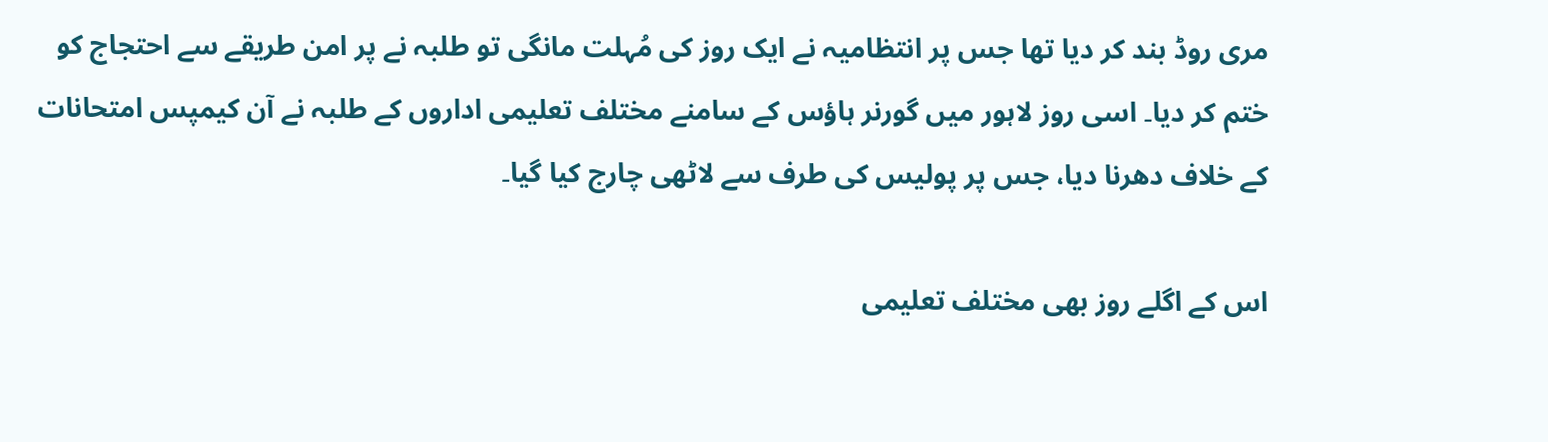مری روڈ بند کر دیا تھا جس پر انتظامیہ نے ایک روز کی مُہلت مانگی تو طلبہ نے پر امن طریقے سے احتجاج کو ختم کر دیا۔ اسی روز لاہور میں گورنر ہاؤس کے سامنے مختلف تعلیمی اداروں کے طلبہ نے آن کیمپس امتحانات کے خلاف دھرنا دیا، جس پر پولیس کی طرف سے لاٹھی چارج کیا گیا۔

اس کے اگلے روز بھی مختلف تعلیمی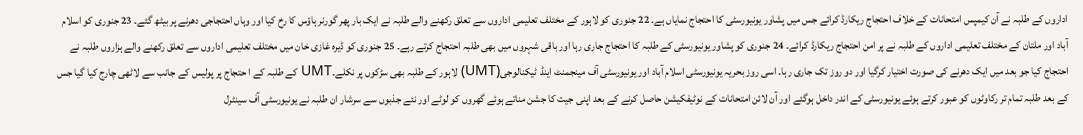اداروں کے طلبہ نے آن کیمپس امتحانات کے خلاف احتجاج ریکارڈ کرائے جس میں پشاور یونیورسٹی کا احتجاج نمایاں ہے۔ 22 جنوری کو لاہور کے مختلف تعلیمی اداروں سے تعلق رکھنے والے طلبہ نے ایک بار پھر گورنر ہاؤس کا رخ کیا اور وہاں احتجاجی دھرنے پر بیٹھ گئے۔ 23 جنوری کو اسلام آباد اور ملتان کے مختلف تعلیمی اداروں کے طلبہ نے پر امن احتجاج ریکارڈ کرائے۔ 24 جنوری کو پشاور یونیورسٹی کے طلبہ کا احتجاج جاری رہا اور باقی شہروں میں بھی طلبہ احتجاج کرتے رہے۔ 25 جنوری کو ڈیرہ غازی خان میں مختلف تعلیمی اداروں سے تعلق رکھنے والے ہزاروں طلبہ نے احتجاج کیا جو بعد میں ایک دھرنے کی صورت اختیار کرگیا اور دو روز تک جاری رہا۔ اسی روز بحریہ یونیورسٹی اسلام آباد اور یونیورسٹی آف مینجمنٹ اینڈ ٹیکنالوجی(UMT) لاہور کے طلبہ بھی سڑکوں پر نکلے۔UMT کے طلبہ کے ا حتجاج پر پولیس کے جانب سے لاٹھی چارج کیا گیا جس کے بعد طلبہ تمام تر رکاوٹوں کو عبور کرتے ہوئے یونیورسٹی کے اندر داخل ہوگئے اور آن لائن امتحانات کے نوٹیفکیشن حاصل کرنے کے بعد اپنی جیت کا جشن مناتے ہوئے گھروں کو لوٹے اور نئے جذبوں سے سرشار ان طلبہ نے یونیورسٹی آف سینٹرل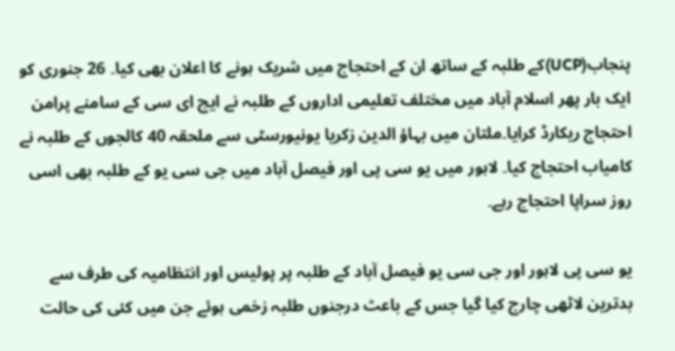پنجاب(UCP)کے طلبہ کے ساتھ ان کے احتجاج میں شریک ہونے کا اعلان بھی کیا۔ 26 جنوری کو ایک بار پھر اسلام آباد میں مختلف تعلیمی اداروں کے طلبہ نے ایچ ای سی کے سامنے پرامن احتجاج ریکارڈ کرایا۔ملتان میں بہاؤ الدین زکریا یونیورسٹی سے ملحقہ 40 کالجوں کے طلبہ نے کامیاب احتجاج کیا۔ لاہور میں یو سی پی اور فیصل آباد میں جی سی یو کے طلبہ بھی اسی روز سراپا احتجاج رہے۔

یو سی پی لاہور اور جی سی یو فیصل آباد کے طلبہ پر پولیس اور انتظامیہ کی طرف سے بدترین لاٹھی چارج کیا گیا جس کے باعث درجنوں طلبہ زخمی ہوئے جن میں کئی کی حالت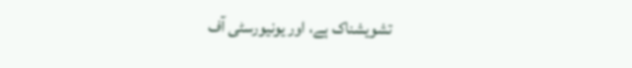تشویشناک ہے، اور یونیورسٹی آف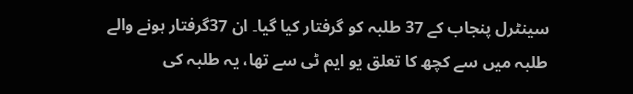سینٹرل پنجاب کے 37 طلبہ کو گرفتار کیا گیا۔ ان 37گرفتار ہونے والے طلبہ میں سے کچھ کا تعلق یو ایم ٹی سے تھا، یہ طلبہ کی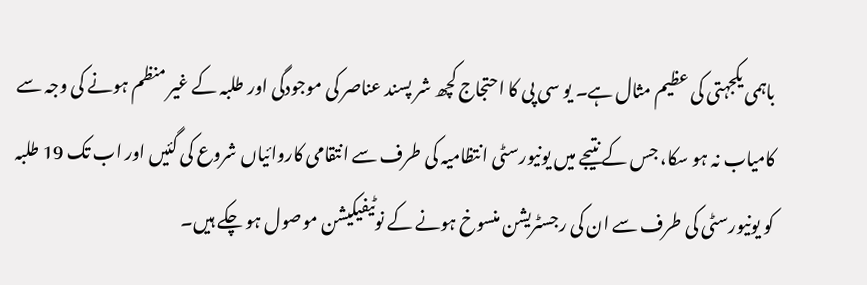باہمی یکجہتی کی عظیم مثال ہے۔ یو سی پی کا احتجاج کچھ شر پسند عناصر کی موجودگی اور طلبہ کے غیر منظم ہونے کی وجہ سے کامیاب نہ ہو سکا، جس کے نتیجے میں یونیورسٹی انتظامیہ کی طرف سے انتقامی کاروائیاں شروع کی گئیں اور اب تک 19 طلبہ کو یونیورسٹی کی طرف سے ان کی رجسٹریشن منسوخ ہونے کے نوٹیفیکیشن موصول ہو چکے ہیں۔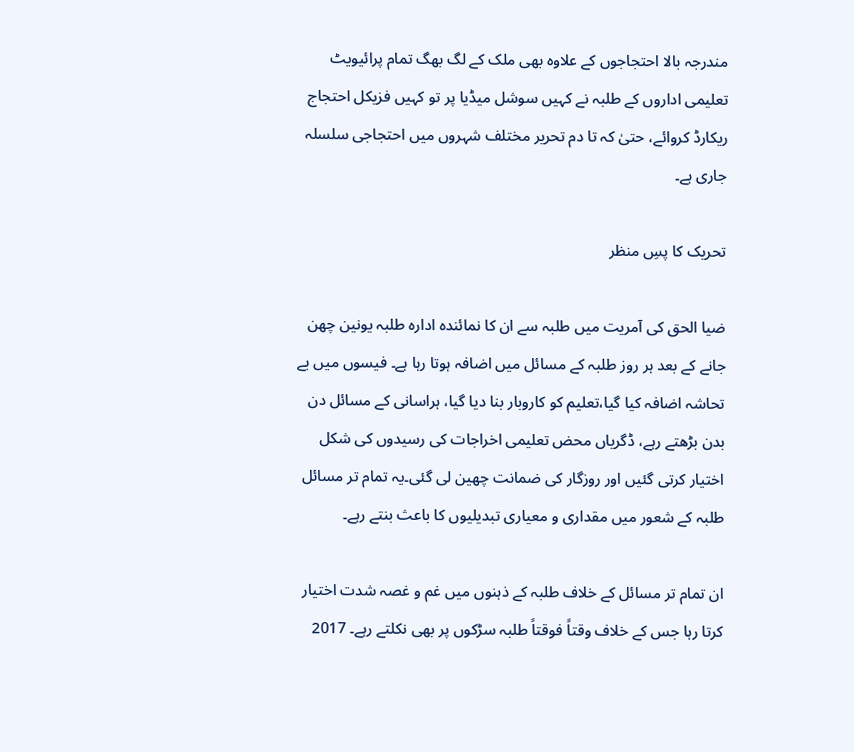مندرجہ بالا احتجاجوں کے علاوہ بھی ملک کے لگ بھگ تمام پرائیویٹ تعلیمی اداروں کے طلبہ نے کہیں سوشل میڈیا پر تو کہیں فزیکل احتجاج ریکارڈ کروائے، حتیٰ کہ تا دم تحریر مختلف شہروں میں احتجاجی سلسلہ جاری ہے۔

تحریک کا پسِ منظر

ضیا الحق کی آمریت میں طلبہ سے ان کا نمائندہ ادارہ طلبہ یونین چھن جانے کے بعد ہر روز طلبہ کے مسائل میں اضافہ ہوتا رہا ہے۔ فیسوں میں بے تحاشہ اضافہ کیا گیا،تعلیم کو کاروبار بنا دیا گیا، ہراسانی کے مسائل دن بدن بڑھتے رہے، ڈگریاں محض تعلیمی اخراجات کی رسیدوں کی شکل اختیار کرتی گئیں اور روزگار کی ضمانت چھین لی گئی۔یہ تمام تر مسائل طلبہ کے شعور میں مقداری و معیاری تبدیلیوں کا باعث بنتے رہے۔

ان تمام تر مسائل کے خلاف طلبہ کے ذہنوں میں غم و غصہ شدت اختیار کرتا رہا جس کے خلاف وقتاً فوقتاً طلبہ سڑکوں پر بھی نکلتے رہے۔ 2017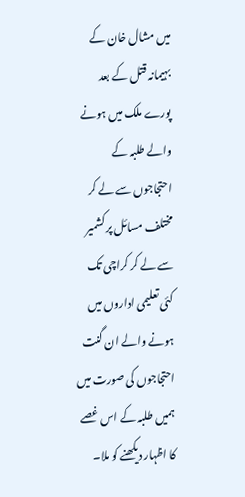میں مشال خان کے بہیمانہ قتل کے بعد پورے ملک میں ہونے والے طلبہ کے احتجاجوں سے لے کر مختلف مسائل پر کشمیر سے لے کر کراچی تک کئی تعلیمی اداروں میں ہونے والے ان گنت احتجاجوں کی صورت میں ہمیں طلبہ کے اس غصے کا اظہار دیکھنے کو ملا۔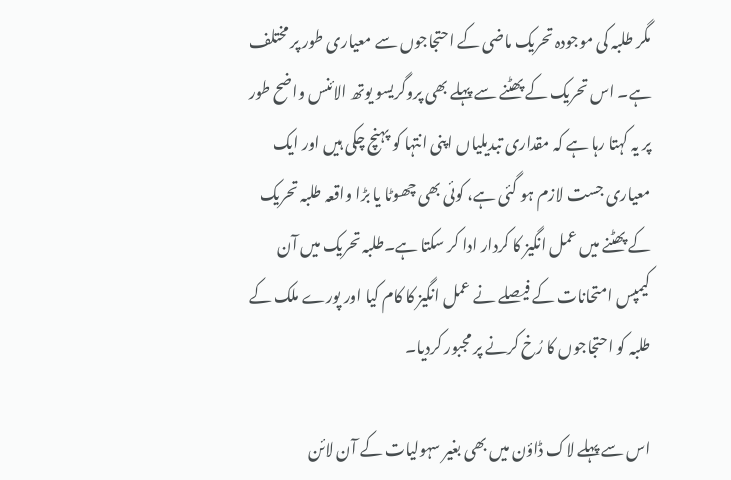مگر طلبہ کی موجودہ تحریک ماضی کے احتجاجوں سے معیاری طور پر مختلف ہے۔ اس تحریک کے پھٹنے سے پہلے بھی پروگریسو یوتھ الائنس واضح طور پر یہ کہتا رہا ہے کہ مقداری تبدیلیاں اپنی انتہا کو پہنچ چکی ہیں اور ایک معیاری جست لازم ہو گئی ہے، کوئی بھی چھوٹا یا بڑا واقعہ طلبہ تحریک کے پھٹنے میں عمل انگیز کا کردار ادا کر سکتا ہے۔طلبہ تحریک میں آن کیمپس امتحانات کے فیصلے نے عمل انگیز کا کام کیا اور پورے ملک کے طلبہ کو احتجاجوں کا رُخ کرنے پر مجبور کردیا۔

اس سے پہلے لاک ڈاؤن میں بھی بغیر سہولیات کے آن لائن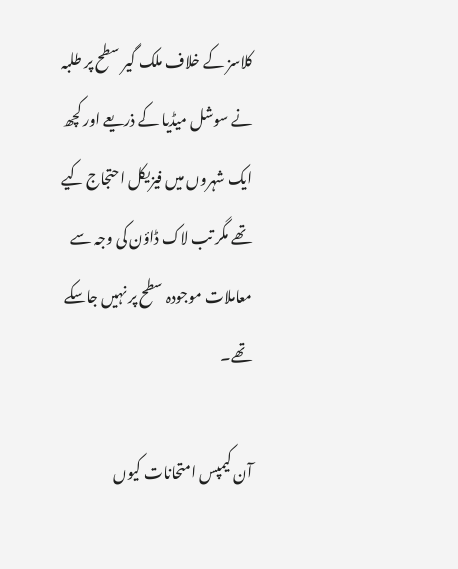کلاسز کے خلاف ملک گیر سطح پر طلبہ نے سوشل میڈیا کے ذریعے اور کچھ ایک شہروں میں فیزیکل احتجاج کیے تھے مگر تب لاک ڈاؤن کی وجہ سے معاملات موجودہ سطح پر نہیں جاسکے تھے۔

آن کیمپس امتحانات کیوں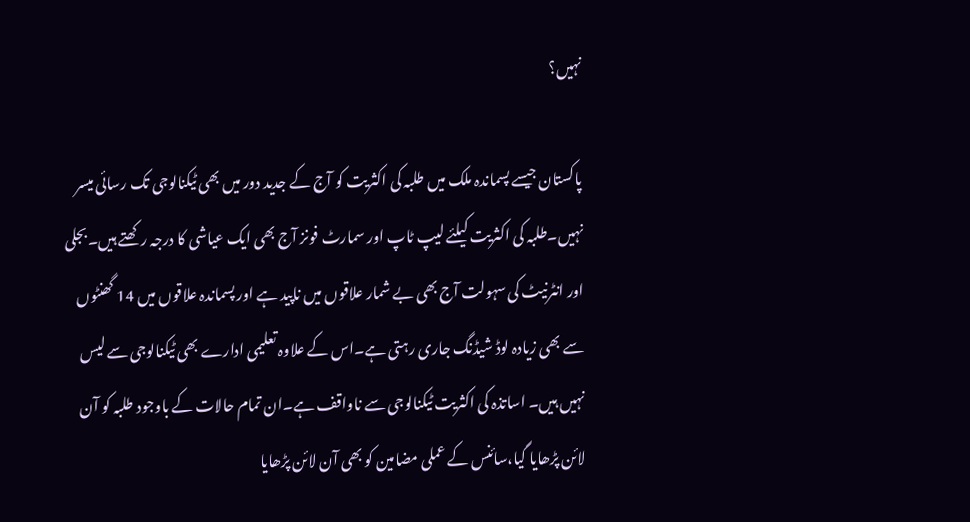نہیں؟

پاکستان جیسے پسماندہ ملک میں طلبہ کی اکثریت کو آج کے جدید دور میں بھی ٹیکنالوجی تک رسائی میسر نہیں۔طلبہ کی اکثریت کیلئے لیپ ٹاپ اور سمارٹ فونز آج بھی ایک عیاشی کا درجہ رکھتے ہیں۔بجلی اور انٹرنیٹ کی سہولت آج بھی بے شمار علاقوں میں ناپید ہے اور پسماندہ علاقوں میں 14 گھنٹوں سے بھی زیادہ لوڈ شیڈنگ جاری رہتی ہے۔اس کے علاوہ تعلیمی ادارے بھی ٹیکنالوجی سے لیس نہیں ہیں۔ اساتذہ کی اکثریت ٹیکنالوجی سے ناواقف ہے۔ان تمام حالات کے باوجود طلبہ کو آن لائن پڑھایا گیا،سائنس کے عملی مضامین کو بھی آن لائن پڑھایا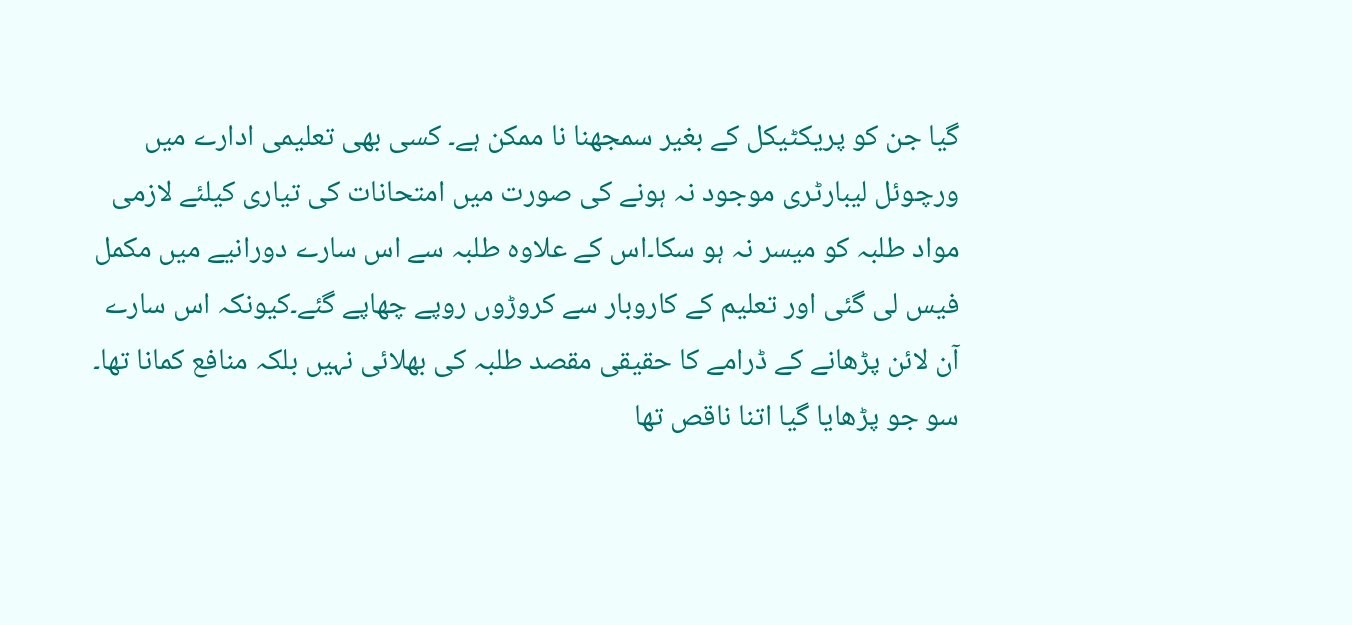گیا جن کو پریکٹیکل کے بغیر سمجھنا نا ممکن ہے۔ کسی بھی تعلیمی ادارے میں ورچوئل لیبارٹری موجود نہ ہونے کی صورت میں امتحانات کی تیاری کیلئے لازمی مواد طلبہ کو میسر نہ ہو سکا۔اس کے علاوہ طلبہ سے اس سارے دورانیے میں مکمل فیس لی گئی اور تعلیم کے کاروبار سے کروڑوں روپے چھاپے گئے۔کیونکہ اس سارے آن لائن پڑھانے کے ڈرامے کا حقیقی مقصد طلبہ کی بھلائی نہیں بلکہ منافع کمانا تھا۔ سو جو پڑھایا گیا اتنا ناقص تھا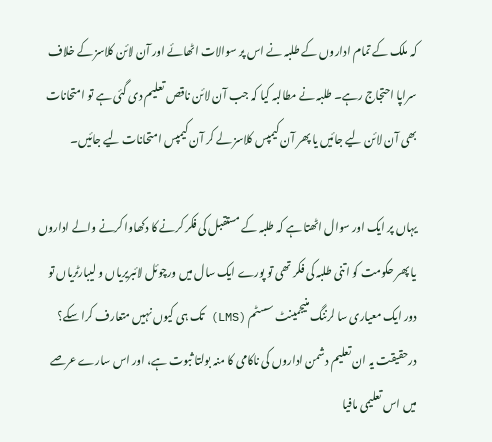کہ ملک کے تمام اداروں کے طلبہ نے اس پر سوالات اٹھائے اور آن لائن کلاسز کے خلاف سراپا احتجاج رہے۔ طلبہ نے مطالبہ کیا کہ جب آن لائن ناقص تعلیم دی گئی ہے تو امتحانات بھی آن لائن لیے جائیں یا پھر آن کیمپس کلاسز لے کر آن کیمپس امتحانات لیے جائیں۔

یہاں پر ایک اور سوال اٹھتا ہے کہ طلبہ کے مستقبل کی فکر کرنے کا دکھاوا کرنے والے اداروں یا پھر حکومت کو اتنی طلبہ کی فکر تھی تو پورے ایک سال میں ورچوئل لائبریریاں و لیبارٹریاں تو دور ایک معیاری سا لرننگ منیجمینٹ سسٹم (LMS) تک ہی کیوں نہیں متعارف کرا سکے؟ درحقیقت یہ ان تعلیم دشمن اداروں کی ناکامی کا منہ بولتا ثبوت ہے، اور اس سارے عرصے میں اس تعلیمی مافیا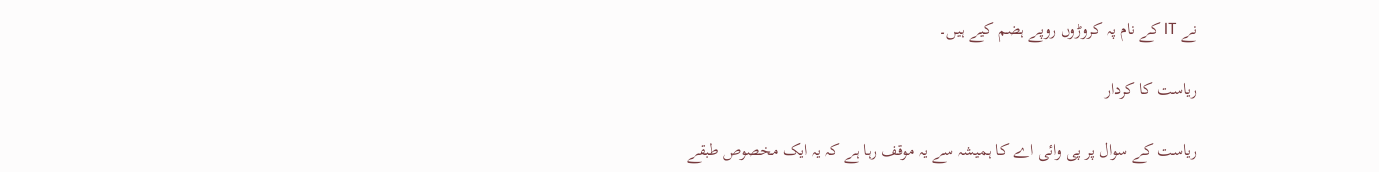نے IT کے نام پہ کروڑوں روپے ہضم کیے ہیں۔

ریاست کا کردار

ریاست کے سوال پر پی وائی اے کا ہمیشہ سے یہ موقف رہا ہے کہ یہ ایک مخصوص طبقے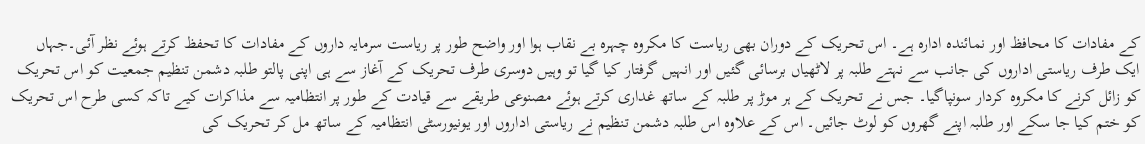کے مفادات کا محافظ اور نمائندہ ادارہ ہے۔ اس تحریک کے دوران بھی ریاست کا مکروہ چہرہ بے نقاب ہوا اور واضح طور پر ریاست سرمایہ داروں کے مفادات کا تحفظ کرتے ہوئے نظر آئی۔جہاں ایک طرف ریاستی اداروں کی جانب سے نہتے طلبہ پر لاٹھیاں برسائی گئیں اور انہیں گرفتار کیا گیا تو وہیں دوسری طرف تحریک کے آغاز سے ہی اپنی پالتو طلبہ دشمن تنظیم جمعیت کو اس تحریک کو زائل کرنے کا مکروہ کردار سونپاگیا۔ جس نے تحریک کے ہر موڑ پر طلبہ کے ساتھ غداری کرتے ہوئے مصنوعی طریقے سے قیادت کے طور پر انتظامیہ سے مذاکرات کیے تاکہ کسی طرح اس تحریک کو ختم کیا جا سکے اور طلبہ اپنے گھروں کو لوٹ جائیں۔ اس کے علاوہ اس طلبہ دشمن تنظیم نے ریاستی اداروں اور یونیورسٹی انتظامیہ کے ساتھ مل کر تحریک کی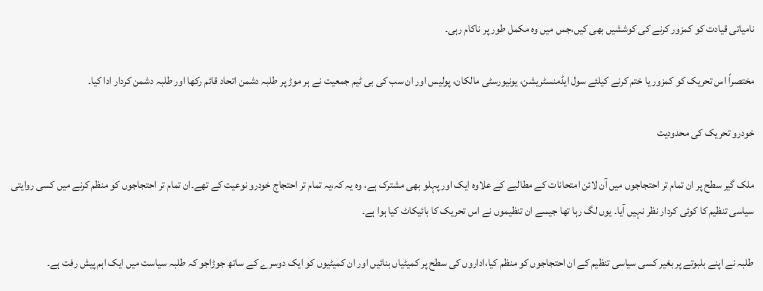نامیاتی قیادت کو کمزور کرنے کی کوششیں بھی کیں،جس میں وہ مکمل طور پر ناکام رہی۔

مختصراً اس تحریک کو کمزور یا ختم کرنے کیلئے سول ایڈمنسٹریشن، یونیورسٹی مالکان، پولیس اور ان سب کی بی ٹیم جمعیت نے ہر موڑ پر طلبہ دشمن اتحاد قائم رکھا اور طلبہ دشمن کردار ادا کیا۔

خودرو تحریک کی محدودیت

ملک گیر سطح پر ان تمام تر احتجاجوں میں آن لائن امتحانات کے مطالبے کے علاوہ ایک اور پہلو بھی مشترک ہے، وہ یہ کہ،یہ تمام تر احتجاج خودرو نوعیت کے تھے۔ان تمام تر احتجاجوں کو منظم کرنے میں کسی روایتی سیاسی تنظیم کا کوئی کردار نظر نہیں آیا۔ یوں لگ رہا تھا جیسے ان تنظیموں نے اس تحریک کا بائیکاٹ کیا ہوا ہے۔

طلبہ نے اپنے بلبوتے پر بغیر کسی سیاسی تنظیم کے ان احتجاجوں کو منظم کیا،اداروں کی سطح پر کمیٹیاں بنائیں اور ان کمیٹیوں کو ایک دوسرے کے ساتھ جوڑاجو کہ طلبہ سیاست میں ایک اہم پیش رفت ہے۔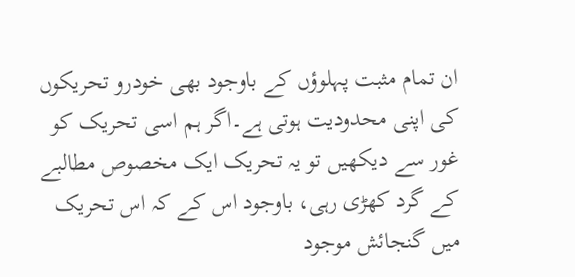ان تمام مثبت پہلوؤں کے باوجود بھی خودرو تحریکوں کی اپنی محدودیت ہوتی ہے۔اگر ہم اسی تحریک کو غور سے دیکھیں تو یہ تحریک ایک مخصوص مطالبے کے گرد کھڑی رہی، باوجود اس کے کہ اس تحریک میں گنجائش موجود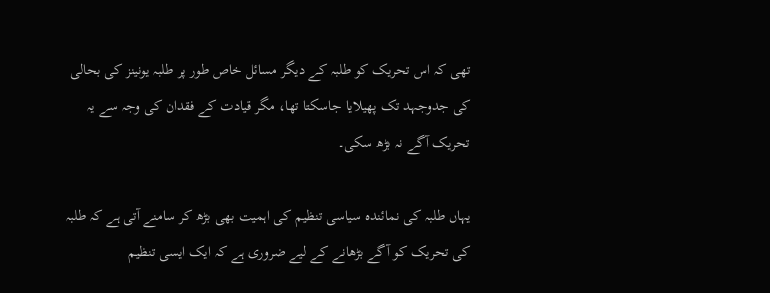تھی کہ اس تحریک کو طلبہ کے دیگر مسائل خاص طور پر طلبہ یونینز کی بحالی کی جدوجہد تک پھیلایا جاسکتا تھا، مگر قیادت کے فقدان کی وجہ سے یہ تحریک آگے نہ بڑھ سکی۔

یہاں طلبہ کی نمائندہ سیاسی تنظیم کی اہمیت بھی بڑھ کر سامنے آتی ہے کہ طلبہ کی تحریک کو آگے بڑھانے کے لیے ضروری ہے کہ ایک ایسی تنظیم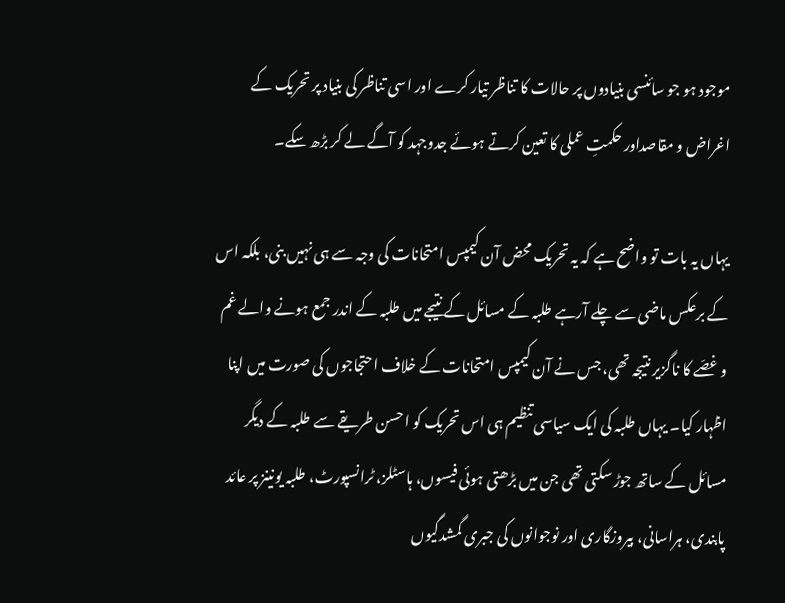موجود ہو جو سائنسی بنیادوں پر حالات کا تناظر تیار کرے اور اسی تناظر کی بنیاد پر تحریک کے اغراض و مقاصداور حکمتِ عملی کا تعین کرتے ہوئے جدوجہد کو آگے لے کر بڑھ سکے۔

یہاں یہ بات تو واضح ہے کہ یہ تحریک محض آن کیمپس امتحانات کی وجہ سے ہی نہیں بنی، بلکہ اس کے برعکس ماضی سے چلے آرہے طلبہ کے مسائل کے نتیجے میں طلبہ کے اندر جمع ہونے والے غم و غصّے کا ناگزیر نتیجہ تھی، جس نے آن کیمپس امتحانات کے خلاف احتجاجوں کی صورت میں اپنا اظہار کیا۔ یہاں طلبہ کی ایک سیاسی تنظیم ہی اس تحریک کو احسن طریقے سے طلبہ کے دیگر مسائل کے ساتھ جوڑ سکتی تھی جن میں بڑھتی ہوئی فیسوں، ہاسٹلز، ٹرانسپورٹ، طلبہ یونینز پر عائد پابندی، ہراسانی، بیروزگاری اور نوجوانوں کی جبری گمشدگیوں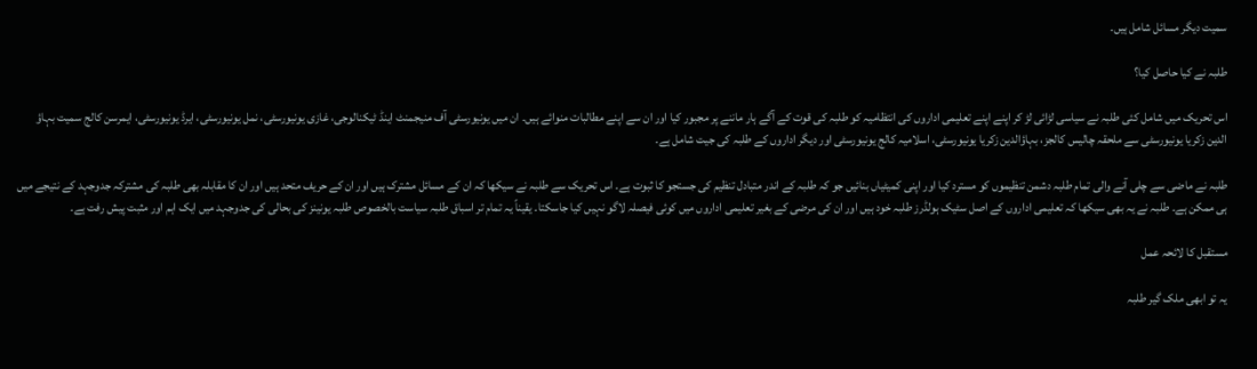سمیت دیگر مسائل شامل ہیں۔

طلبہ نے کیا حاصل کیا؟

اس تحریک میں شامل کئی طلبہ نے سیاسی لڑائی لڑ کر اپنے اپنے تعلیمی اداروں کی انتظامیہ کو طلبہ کی قوت کے آگے ہار ماننے پر مجبور کیا اور ان سے اپنے مطالبات منوائے ہیں۔ ان میں یونیورسٹی آف منیجمنٹ اینڈ ٹیکنالوجی، غازی یونیورسٹی، نمل یونیورسٹی، ایرڈ یونیورسٹی، ایمرسن کالج سمیت بہاؤ الدین زکریا یونیورسٹی سے ملحقہ چالیس کالجز، بہاؤالدین زکریا یونیورسٹی، اسلامیہ کالج یونیورسٹی اور دیگر اداروں کے طلبہ کی جیت شامل ہے۔

طلبہ نے ماضی سے چلی آنے والی تمام طلبہ دشمن تنظیموں کو مسترد کیا اور اپنی کمیٹیاں بنائیں جو کہ طلبہ کے اندر متبادل تنظیم کی جستجو کا ثبوت ہے۔ اس تحریک سے طلبہ نے سیکھا کہ ان کے مسائل مشترک ہیں اور ان کے حریف متحد ہیں اور ان کا مقابلہ بھی طلبہ کی مشترکہ جدوجہد کے نتیجے میں ہی ممکن ہے۔ طلبہ نے یہ بھی سیکھا کہ تعلیمی اداروں کے اصل سٹیک ہولڈرز طلبہ خود ہیں اور ان کی مرضی کے بغیر تعلیمی اداروں میں کوئی فیصلہ لاگو نہیں کیا جاسکتا۔ یقیناً یہ تمام تر اسباق طلبہ سیاست بالخصوص طلبہ یونینز کی بحالی کی جدوجہد میں ایک اہم اور مثبت پیش رفت ہے۔

مستقبل کا لائحہ عمل

یہ تو ابھی ملک گیر طلبہ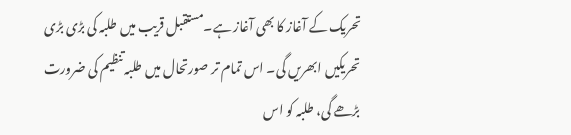تحریک کے آغاز کا بھی آغاز ہے۔مستقبل قریب میں طلبہ کی بڑی بڑی تحریکیں ابھریں گی۔ اس تمام تر صورتحال میں طلبہ تنظیم کی ضرورت بڑھے گی، طلبہ کو اس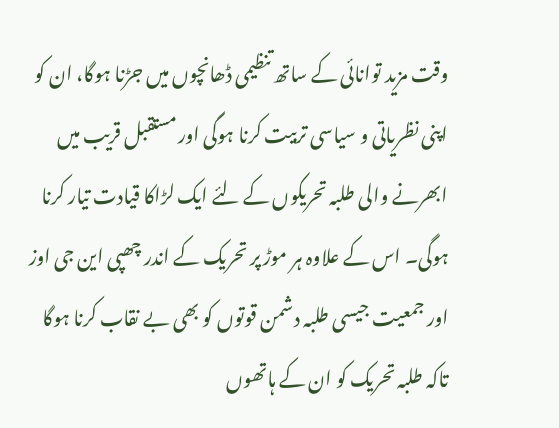وقت مزید توانائی کے ساتھ تنظیمی ڈھانچوں میں جڑنا ہوگا، ان کو اپنی نظریاتی و سیاسی تربیت کرنا ہوگی اور مستقبل قریب میں ابھرنے والی طلبہ تحریکوں کے لئے ایک لڑاکا قیادت تیار کرنا ہوگی۔ اس کے علاوہ ہر موڑ پر تحریک کے اندر چھپی این جی اوز اور جمعیت جیسی طلبہ دشمن قوتوں کو بھی بے نقاب کرنا ہوگا تاکہ طلبہ تحریک کو ان کے ہاتھوں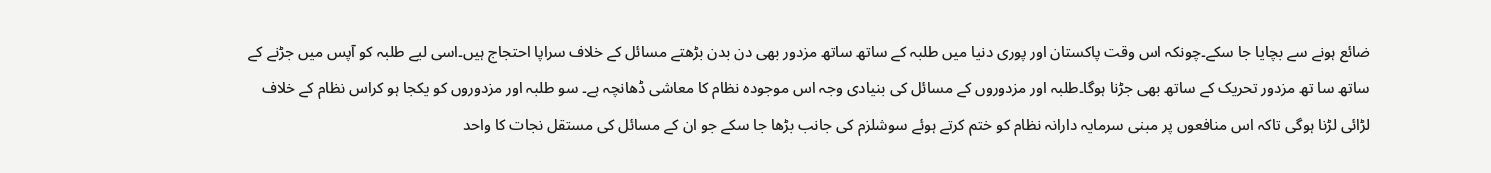ضائع ہونے سے بچایا جا سکے۔چونکہ اس وقت پاکستان اور پوری دنیا میں طلبہ کے ساتھ ساتھ مزدور بھی دن بدن بڑھتے مسائل کے خلاف سراپا احتجاج ہیں۔اسی لیے طلبہ کو آپس میں جڑنے کے ساتھ سا تھ مزدور تحریک کے ساتھ بھی جڑنا ہوگا۔طلبہ اور مزدوروں کے مسائل کی بنیادی وجہ اس موجودہ نظام کا معاشی ڈھانچہ ہے۔ سو طلبہ اور مزدوروں کو یکجا ہو کراس نظام کے خلاف لڑائی لڑنا ہوگی تاکہ اس منافعوں پر مبنی سرمایہ دارانہ نظام کو ختم کرتے ہوئے سوشلزم کی جانب بڑھا جا سکے جو ان کے مسائل کی مستقل نجات کا واحد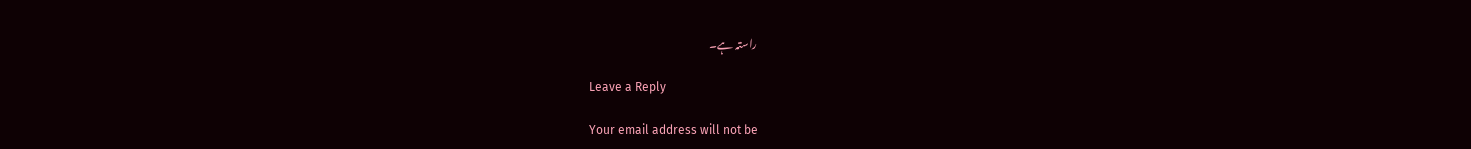راستہ ہے۔

Leave a Reply

Your email address will not be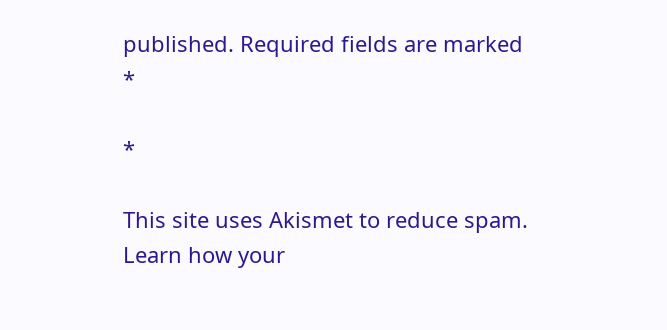published. Required fields are marked *

*

This site uses Akismet to reduce spam. Learn how your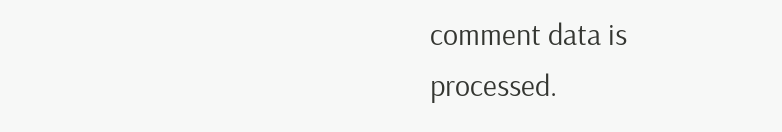comment data is processed.